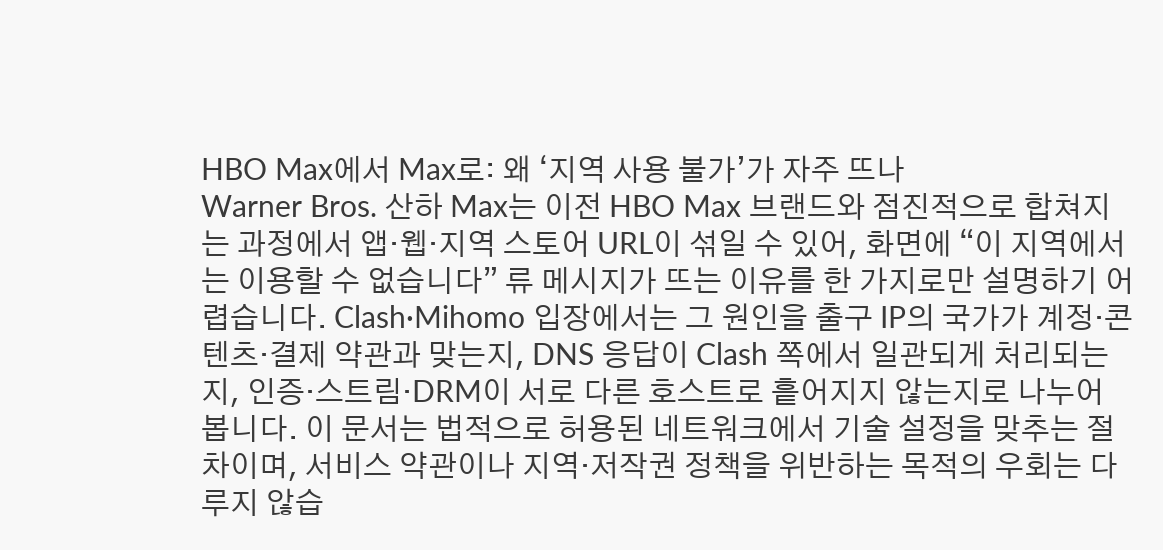HBO Max에서 Max로: 왜 ‘지역 사용 불가’가 자주 뜨나
Warner Bros. 산하 Max는 이전 HBO Max 브랜드와 점진적으로 합쳐지는 과정에서 앱·웹·지역 스토어 URL이 섞일 수 있어, 화면에 “이 지역에서는 이용할 수 없습니다” 류 메시지가 뜨는 이유를 한 가지로만 설명하기 어렵습니다. Clash·Mihomo 입장에서는 그 원인을 출구 IP의 국가가 계정·콘텐츠·결제 약관과 맞는지, DNS 응답이 Clash 쪽에서 일관되게 처리되는지, 인증·스트림·DRM이 서로 다른 호스트로 흩어지지 않는지로 나누어 봅니다. 이 문서는 법적으로 허용된 네트워크에서 기술 설정을 맞추는 절차이며, 서비스 약관이나 지역·저작권 정책을 위반하는 목적의 우회는 다루지 않습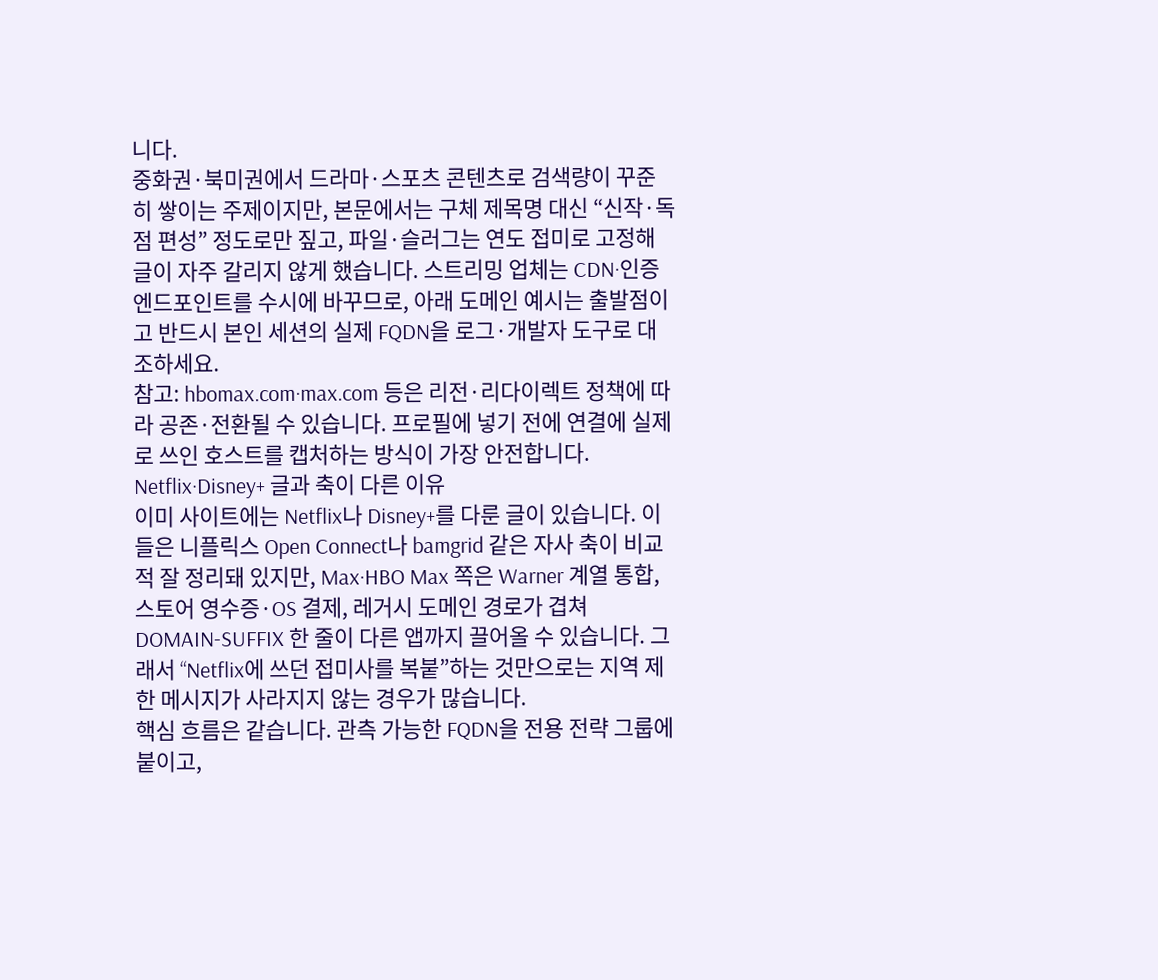니다.
중화권·북미권에서 드라마·스포츠 콘텐츠로 검색량이 꾸준히 쌓이는 주제이지만, 본문에서는 구체 제목명 대신 “신작·독점 편성” 정도로만 짚고, 파일·슬러그는 연도 접미로 고정해 글이 자주 갈리지 않게 했습니다. 스트리밍 업체는 CDN·인증 엔드포인트를 수시에 바꾸므로, 아래 도메인 예시는 출발점이고 반드시 본인 세션의 실제 FQDN을 로그·개발자 도구로 대조하세요.
참고: hbomax.com·max.com 등은 리전·리다이렉트 정책에 따라 공존·전환될 수 있습니다. 프로필에 넣기 전에 연결에 실제로 쓰인 호스트를 캡처하는 방식이 가장 안전합니다.
Netflix·Disney+ 글과 축이 다른 이유
이미 사이트에는 Netflix나 Disney+를 다룬 글이 있습니다. 이들은 니플릭스 Open Connect나 bamgrid 같은 자사 축이 비교적 잘 정리돼 있지만, Max·HBO Max 쪽은 Warner 계열 통합, 스토어 영수증·OS 결제, 레거시 도메인 경로가 겹쳐 DOMAIN-SUFFIX 한 줄이 다른 앱까지 끌어올 수 있습니다. 그래서 “Netflix에 쓰던 접미사를 복붙”하는 것만으로는 지역 제한 메시지가 사라지지 않는 경우가 많습니다.
핵심 흐름은 같습니다. 관측 가능한 FQDN을 전용 전략 그룹에 붙이고,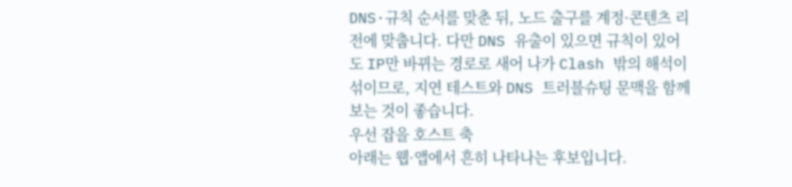DNS·규칙 순서를 맞춘 뒤, 노드 출구를 계정·콘텐츠 리전에 맞춥니다. 다만 DNS 유출이 있으면 규칙이 있어도 IP만 바뀌는 경로로 새어 나가 Clash 밖의 해석이 섞이므로, 지연 테스트와 DNS 트러블슈팅 문맥을 함께 보는 것이 좋습니다.
우선 잡을 호스트 축
아래는 웹·앱에서 흔히 나타나는 후보입니다.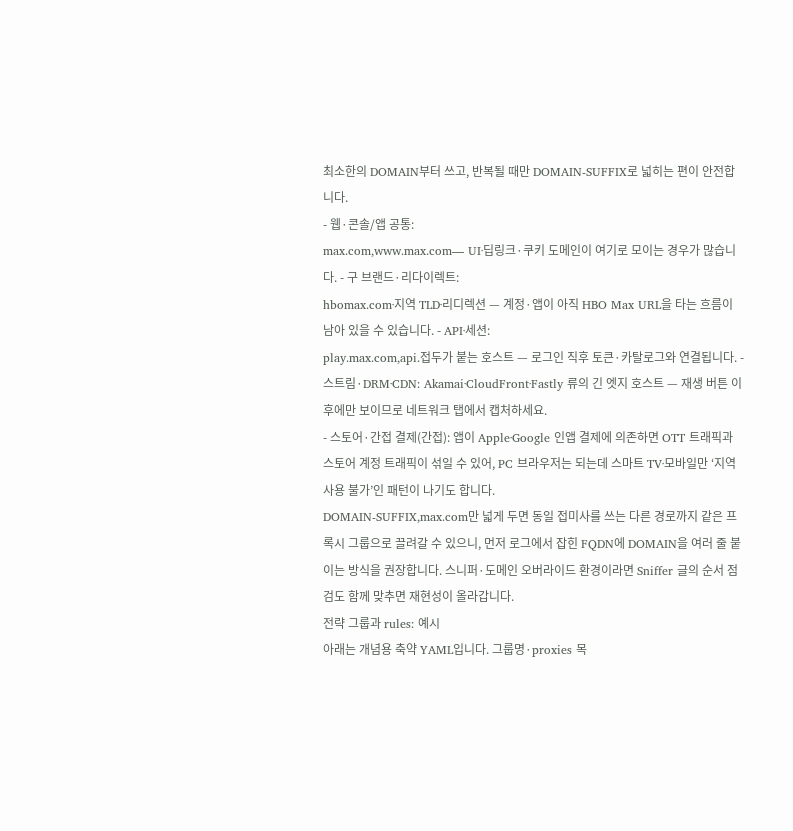최소한의 DOMAIN부터 쓰고, 반복될 때만 DOMAIN-SUFFIX로 넓히는 편이 안전합니다.
- 웹·콘솔/앱 공통:
max.com,www.max.com— UI·딥링크·쿠키 도메인이 여기로 모이는 경우가 많습니다. - 구 브랜드·리다이렉트:
hbomax.com·지역 TLD·리디렉션 — 계정·앱이 아직 HBO Max URL을 타는 흐름이 남아 있을 수 있습니다. - API·세션:
play.max.com,api.접두가 붙는 호스트 — 로그인 직후 토큰·카탈로그와 연결됩니다. - 스트림·DRM·CDN: Akamai·CloudFront·Fastly 류의 긴 엣지 호스트 — 재생 버튼 이후에만 보이므로 네트워크 탭에서 캡처하세요.
- 스토어·간접 결제(간접): 앱이 Apple·Google 인앱 결제에 의존하면 OTT 트래픽과 스토어 계정 트래픽이 섞일 수 있어, PC 브라우저는 되는데 스마트 TV·모바일만 ‘지역 사용 불가’인 패턴이 나기도 합니다.
DOMAIN-SUFFIX,max.com만 넓게 두면 동일 접미사를 쓰는 다른 경로까지 같은 프록시 그룹으로 끌려갈 수 있으니, 먼저 로그에서 잡힌 FQDN에 DOMAIN을 여러 줄 붙이는 방식을 권장합니다. 스니퍼·도메인 오버라이드 환경이라면 Sniffer 글의 순서 점검도 함께 맞추면 재현성이 올라갑니다.
전략 그룹과 rules: 예시
아래는 개념용 축약 YAML입니다. 그룹명·proxies 목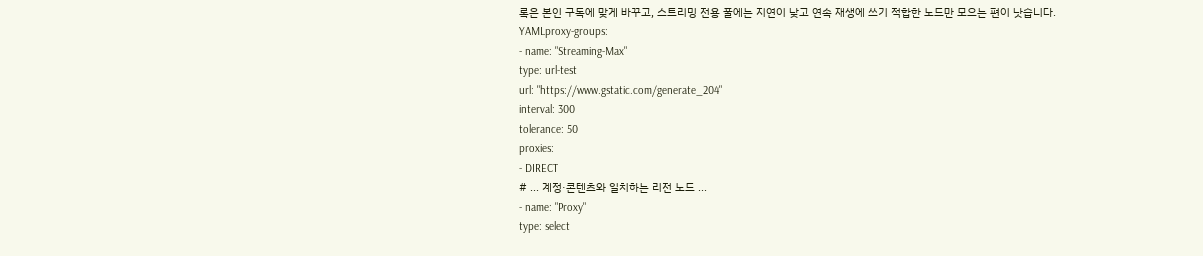록은 본인 구독에 맞게 바꾸고, 스트리밍 전용 풀에는 지연이 낮고 연속 재생에 쓰기 적합한 노드만 모으는 편이 낫습니다.
YAMLproxy-groups:
- name: "Streaming-Max"
type: url-test
url: "https://www.gstatic.com/generate_204"
interval: 300
tolerance: 50
proxies:
- DIRECT
# ... 계정·콘텐츠와 일치하는 리전 노드 ...
- name: "Proxy"
type: select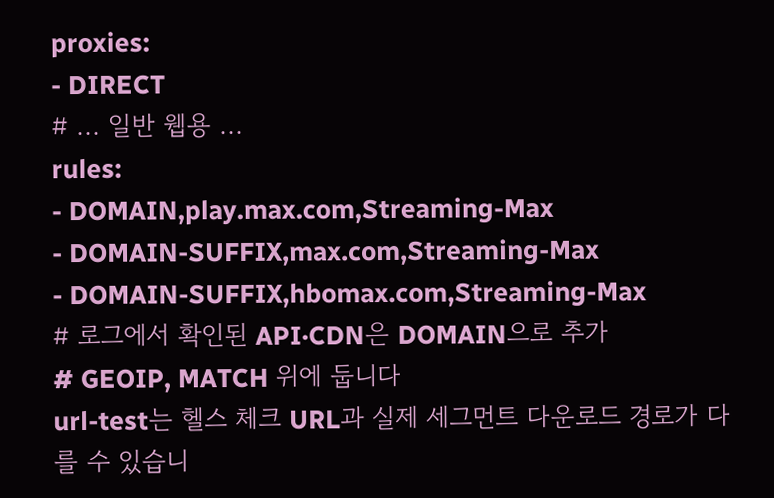proxies:
- DIRECT
# ... 일반 웹용 ...
rules:
- DOMAIN,play.max.com,Streaming-Max
- DOMAIN-SUFFIX,max.com,Streaming-Max
- DOMAIN-SUFFIX,hbomax.com,Streaming-Max
# 로그에서 확인된 API·CDN은 DOMAIN으로 추가
# GEOIP, MATCH 위에 둡니다
url-test는 헬스 체크 URL과 실제 세그먼트 다운로드 경로가 다를 수 있습니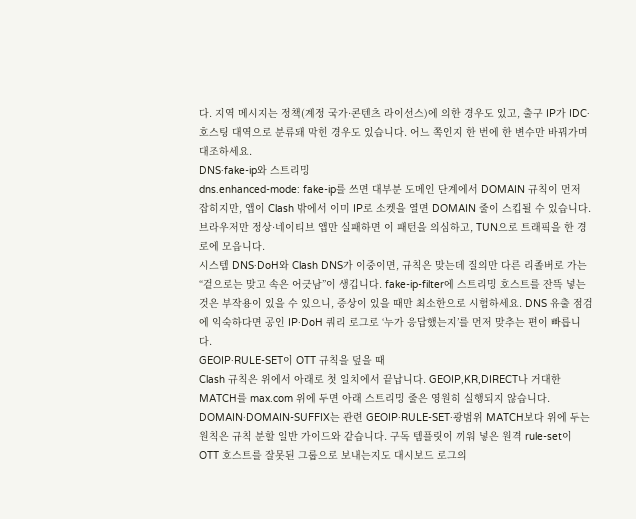다. 지역 메시지는 정책(계정 국가·콘텐츠 라이선스)에 의한 경우도 있고, 출구 IP가 IDC·호스팅 대역으로 분류돼 막힌 경우도 있습니다. 어느 쪽인지 한 번에 한 변수만 바꿔가며 대조하세요.
DNS·fake-ip와 스트리밍
dns.enhanced-mode: fake-ip를 쓰면 대부분 도메인 단계에서 DOMAIN 규칙이 먼저 잡히지만, 앱이 Clash 밖에서 이미 IP로 소켓을 열면 DOMAIN 줄이 스킵될 수 있습니다. 브라우저만 정상·네이티브 앱만 실패하면 이 패턴을 의심하고, TUN으로 트래픽을 한 경로에 모읍니다.
시스템 DNS·DoH와 Clash DNS가 이중이면, 규칙은 맞는데 질의만 다른 리졸버로 가는 “겉으로는 맞고 속은 어긋남”이 생깁니다. fake-ip-filter에 스트리밍 호스트를 잔뜩 넣는 것은 부작용이 있을 수 있으니, 증상이 있을 때만 최소한으로 시험하세요. DNS 유출 점검에 익숙하다면 공인 IP·DoH 쿼리 로그로 ‘누가 응답했는지’를 먼저 맞추는 편이 빠릅니다.
GEOIP·RULE-SET이 OTT 규칙을 덮을 때
Clash 규칙은 위에서 아래로 첫 일치에서 끝납니다. GEOIP,KR,DIRECT나 거대한 MATCH를 max.com 위에 두면 아래 스트리밍 줄은 영원히 실행되지 않습니다. DOMAIN·DOMAIN-SUFFIX는 관련 GEOIP·RULE-SET·광범위 MATCH보다 위에 두는 원칙은 규칙 분할 일반 가이드와 같습니다. 구독 템플릿이 끼워 넣은 원격 rule-set이 OTT 호스트를 잘못된 그룹으로 보내는지도 대시보드 로그의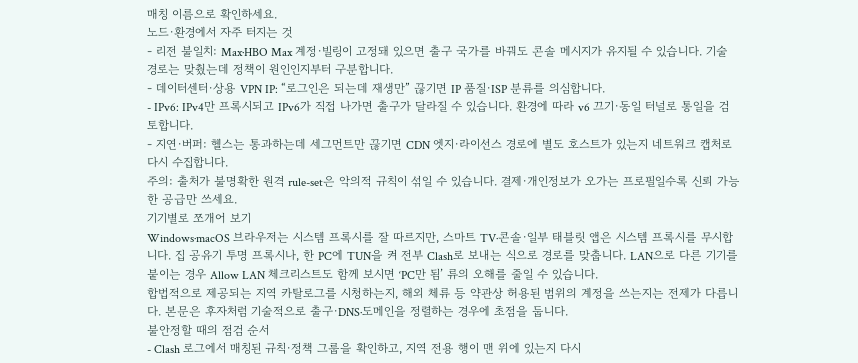매칭 이름으로 확인하세요.
노드·환경에서 자주 터지는 것
- 리전 불일치: Max·HBO Max 계정·빌링이 고정돼 있으면 출구 국가를 바꿔도 콘솔 메시지가 유지될 수 있습니다. 기술 경로는 맞췄는데 정책이 원인인지부터 구분합니다.
- 데이터센터·상용 VPN IP: “로그인은 되는데 재생만” 끊기면 IP 품질·ISP 분류를 의심합니다.
- IPv6: IPv4만 프록시되고 IPv6가 직접 나가면 출구가 달라질 수 있습니다. 환경에 따라 v6 끄기·동일 터널로 통일을 검토합니다.
- 지연·버퍼: 헬스는 통과하는데 세그먼트만 끊기면 CDN 엣지·라이선스 경로에 별도 호스트가 있는지 네트워크 캡처로 다시 수집합니다.
주의: 출처가 불명확한 원격 rule-set은 악의적 규칙이 섞일 수 있습니다. 결제·개인정보가 오가는 프로필일수록 신뢰 가능한 공급만 쓰세요.
기기별로 쪼개어 보기
Windows·macOS 브라우저는 시스템 프록시를 잘 따르지만, 스마트 TV·콘솔·일부 태블릿 앱은 시스템 프록시를 무시합니다. 집 공유기 투명 프록시나, 한 PC에 TUN을 켜 전부 Clash로 보내는 식으로 경로를 맞춥니다. LAN으로 다른 기기를 붙이는 경우 Allow LAN 체크리스트도 함께 보시면 ‘PC만 됨’ 류의 오해를 줄일 수 있습니다.
합법적으로 제공되는 지역 카탈로그를 시청하는지, 해외 체류 등 약관상 허용된 범위의 계정을 쓰는지는 전제가 다릅니다. 본문은 후자처럼 기술적으로 출구·DNS·도메인을 정렬하는 경우에 초점을 둡니다.
불안정할 때의 점검 순서
- Clash 로그에서 매칭된 규칙·정책 그룹을 확인하고, 지역 전용 행이 맨 위에 있는지 다시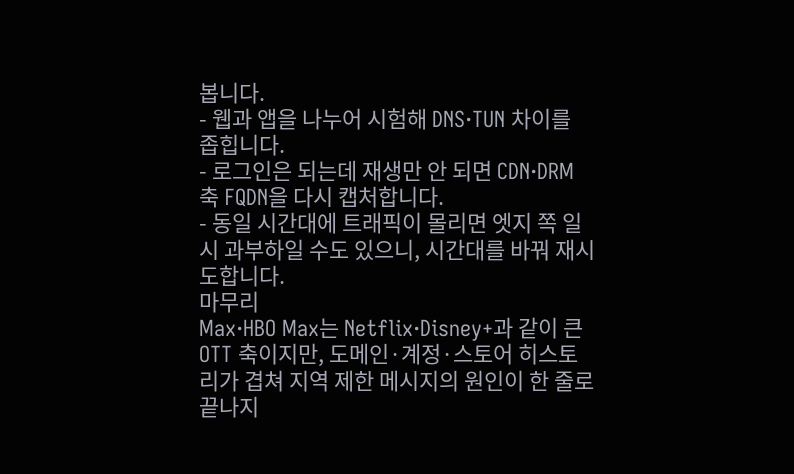봅니다.
- 웹과 앱을 나누어 시험해 DNS·TUN 차이를 좁힙니다.
- 로그인은 되는데 재생만 안 되면 CDN·DRM 축 FQDN을 다시 캡처합니다.
- 동일 시간대에 트래픽이 몰리면 엣지 쪽 일시 과부하일 수도 있으니, 시간대를 바꿔 재시도합니다.
마무리
Max·HBO Max는 Netflix·Disney+과 같이 큰 OTT 축이지만, 도메인·계정·스토어 히스토리가 겹쳐 지역 제한 메시지의 원인이 한 줄로 끝나지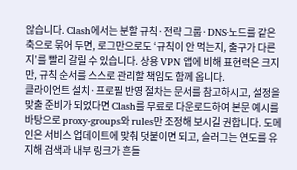않습니다. Clash에서는 분할 규칙·전략 그룹·DNS·노드를 같은 축으로 묶어 두면, 로그만으로도 ‘규칙이 안 먹는지, 출구가 다른지’를 빨리 갈릴 수 있습니다. 상용 VPN 앱에 비해 표현력은 크지만, 규칙 순서를 스스로 관리할 책임도 함께 옵니다.
클라이언트 설치·프로필 반영 절차는 문서를 참고하시고, 설정을 맞출 준비가 되었다면 Clash를 무료로 다운로드하여 본문 예시를 바탕으로 proxy-groups와 rules만 조정해 보시길 권합니다. 도메인은 서비스 업데이트에 맞춰 덧붙이면 되고, 슬러그는 연도를 유지해 검색과 내부 링크가 흔들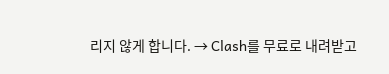리지 않게 합니다. → Clash를 무료로 내려받고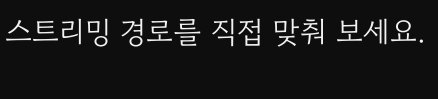스트리밍 경로를 직접 맞춰 보세요.